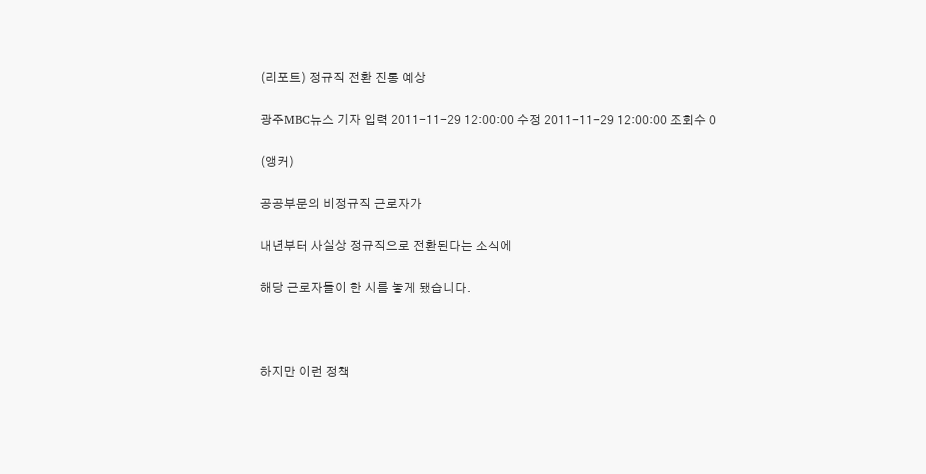(리포트) 정규직 전환 진통 예상

광주MBC뉴스 기자 입력 2011-11-29 12:00:00 수정 2011-11-29 12:00:00 조회수 0

(앵커)

공공부문의 비정규직 근로자가

내년부터 사실상 정규직으로 전환된다는 소식에

해당 근로자들이 한 시름 놓게 됐습니다.



하지만 이런 정책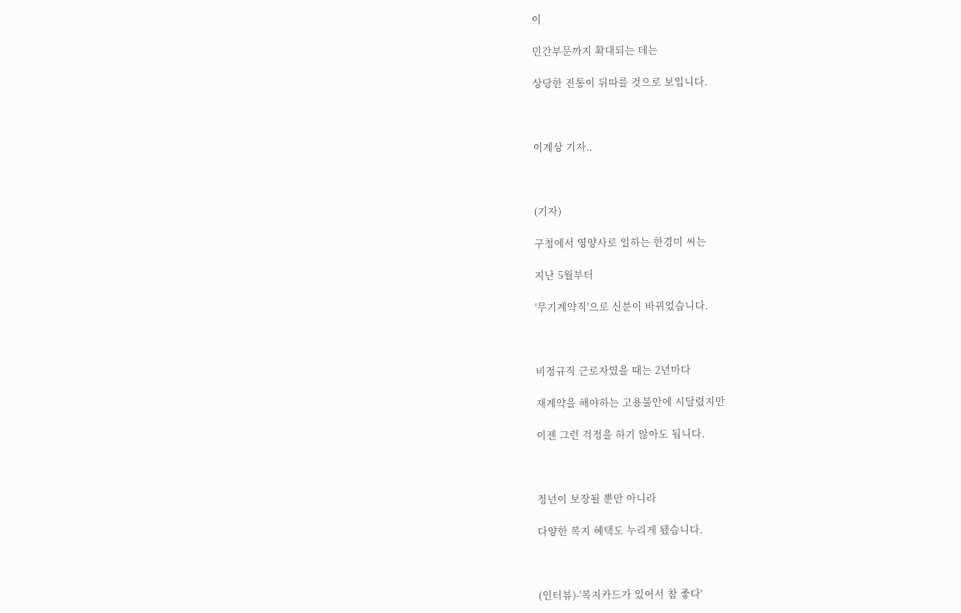이

민간부문까지 확대되는 데는

상당한 진통이 뒤따를 것으로 보입니다.



이계상 기자..



(기자)

구청에서 영양사로 일하는 한경미 씨는

지난 5월부터

'무기계약직'으로 신분이 바뀌었습니다.



비정규직 근로자였을 때는 2년마다

재계약을 해야하는 고용불안에 시달렸지만

이젠 그런 걱정을 하기 않아도 됩니다.



정년이 보장될 뿐만 아니라

다양한 복지 혜택도 누리게 됐습니다.



(인터뷰)-'복지카드가 있어서 참 좋다'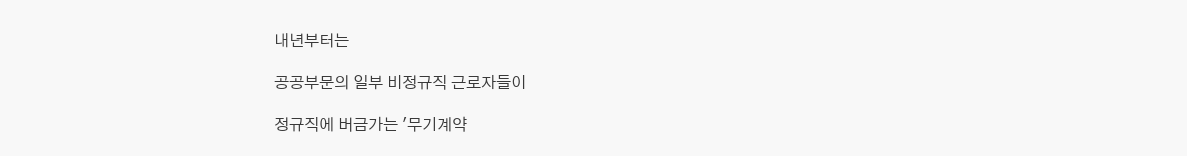내년부터는

공공부문의 일부 비정규직 근로자들이

정규직에 버금가는 '무기계약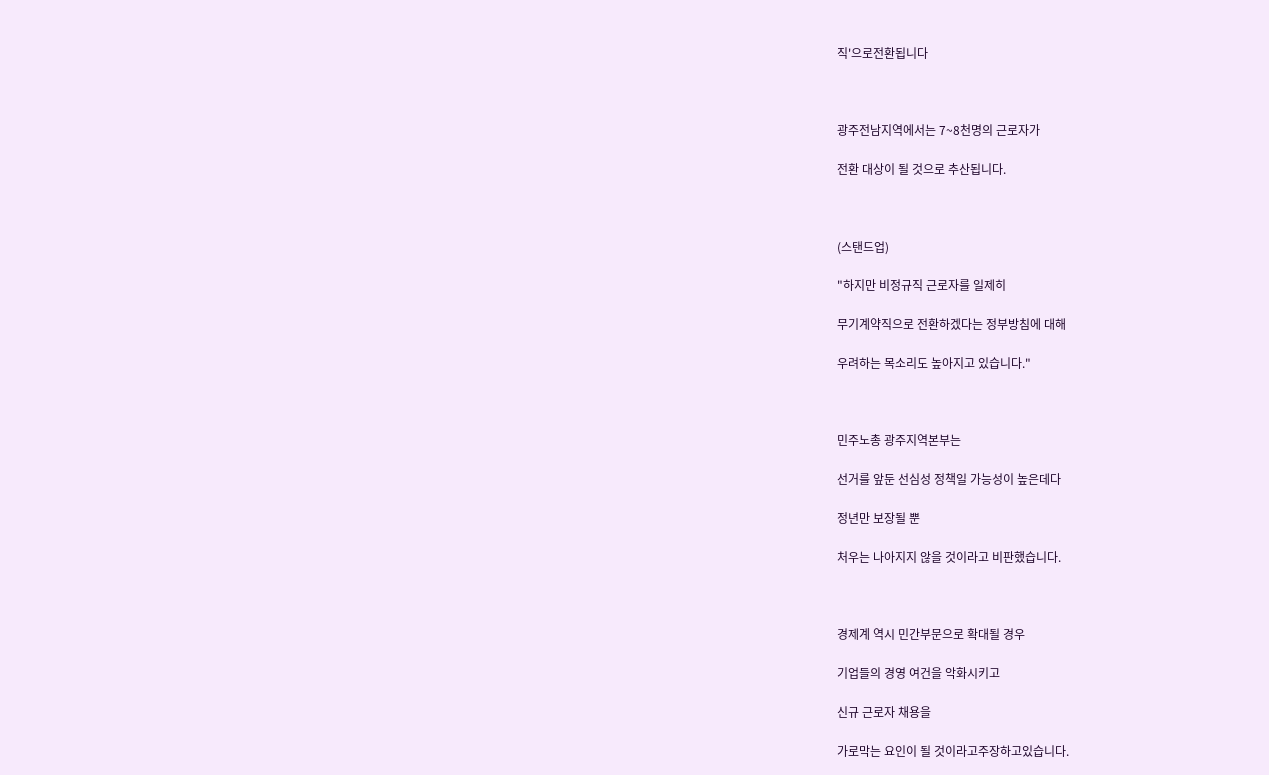직'으로전환됩니다



광주전남지역에서는 7~8천명의 근로자가

전환 대상이 될 것으로 추산됩니다.



(스탠드업)

"하지만 비정규직 근로자를 일제히

무기계약직으로 전환하겠다는 정부방침에 대해

우려하는 목소리도 높아지고 있습니다."



민주노총 광주지역본부는

선거를 앞둔 선심성 정책일 가능성이 높은데다

정년만 보장될 뿐

처우는 나아지지 않을 것이라고 비판했습니다.



경제계 역시 민간부문으로 확대될 경우

기업들의 경영 여건을 악화시키고

신규 근로자 채용을

가로막는 요인이 될 것이라고주장하고있습니다.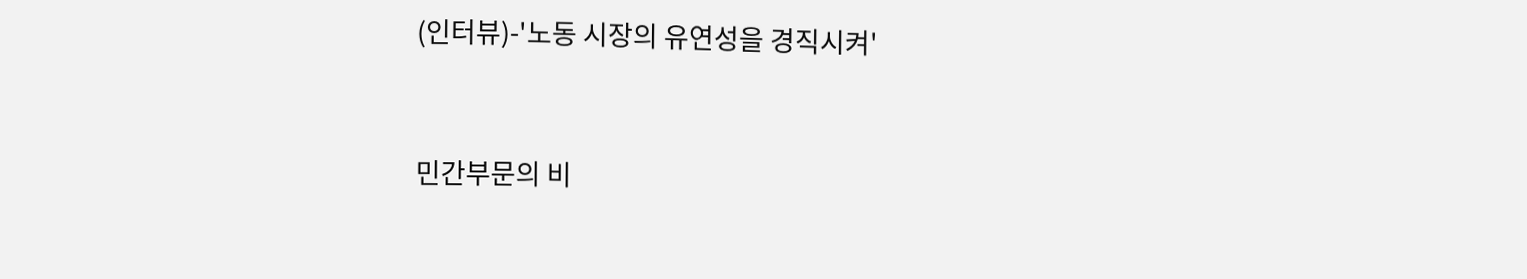(인터뷰)-'노동 시장의 유연성을 경직시켜'



민간부문의 비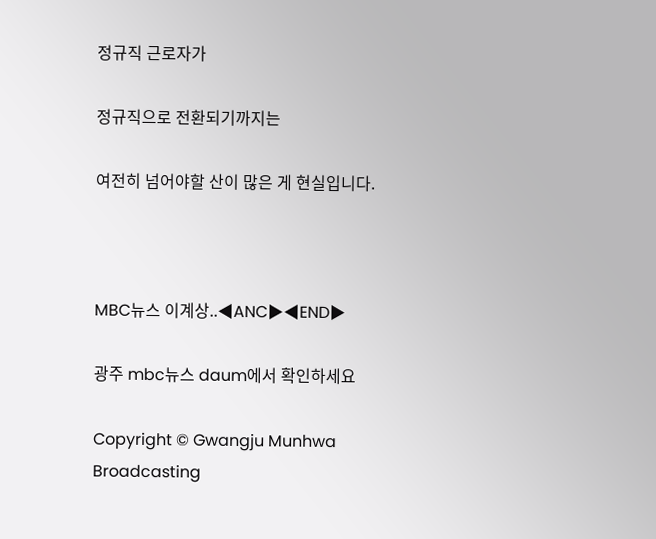정규직 근로자가

정규직으로 전환되기까지는

여전히 넘어야할 산이 많은 게 현실입니다.



MBC뉴스 이계상..◀ANC▶◀END▶

광주 mbc뉴스 daum에서 확인하세요

Copyright © Gwangju Munhwa Broadcasting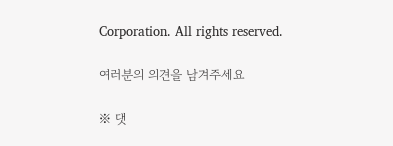Corporation. All rights reserved.

여러분의 의견을 남겨주세요

※ 댓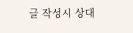글 작성시 상대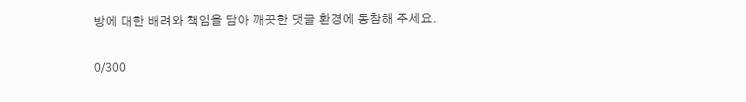방에 대한 배려와 책임을 담아 깨끗한 댓글 환경에 동참해 주세요.

0/300